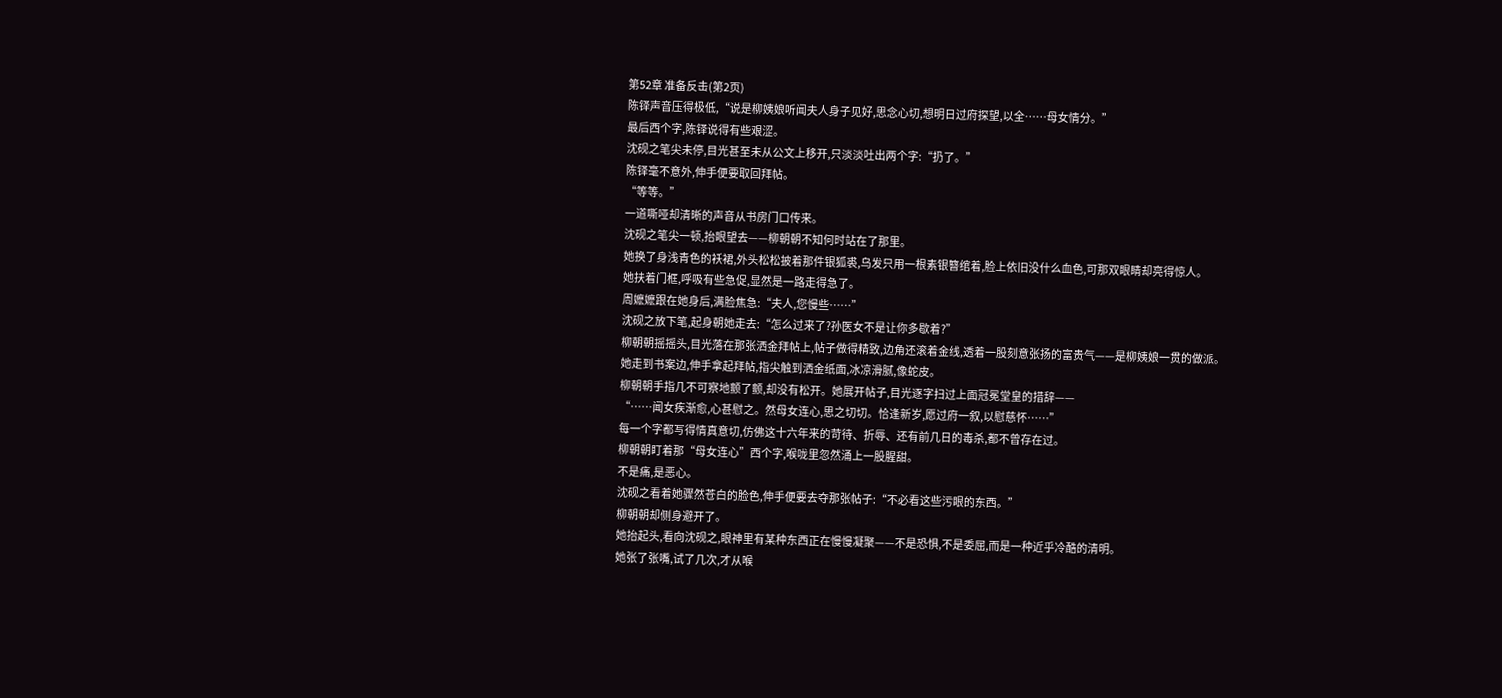第52章 准备反击(第2页)
陈铎声音压得极低,“说是柳姨娘听闻夫人身子见好,思念心切,想明日过府探望,以全……母女情分。”
最后西个字,陈铎说得有些艰涩。
沈砚之笔尖未停,目光甚至未从公文上移开,只淡淡吐出两个字:“扔了。”
陈铎毫不意外,伸手便要取回拜帖。
“等等。”
一道嘶哑却清晰的声音从书房门口传来。
沈砚之笔尖一顿,抬眼望去——柳朝朝不知何时站在了那里。
她换了身浅青色的袄裙,外头松松披着那件银狐裘,乌发只用一根素银簪绾着,脸上依旧没什么血色,可那双眼睛却亮得惊人。
她扶着门框,呼吸有些急促,显然是一路走得急了。
周嬷嬷跟在她身后,满脸焦急:“夫人,您慢些……”
沈砚之放下笔,起身朝她走去:“怎么过来了?孙医女不是让你多歇着?”
柳朝朝摇摇头,目光落在那张洒金拜帖上,帖子做得精致,边角还滚着金线,透着一股刻意张扬的富贵气——是柳姨娘一贯的做派。
她走到书案边,伸手拿起拜帖,指尖触到洒金纸面,冰凉滑腻,像蛇皮。
柳朝朝手指几不可察地颤了颤,却没有松开。她展开帖子,目光逐字扫过上面冠冕堂皇的措辞——
“……闻女疾渐愈,心甚慰之。然母女连心,思之切切。恰逢新岁,愿过府一叙,以慰慈怀……”
每一个字都写得情真意切,仿佛这十六年来的苛待、折辱、还有前几日的毒杀,都不曾存在过。
柳朝朝盯着那“母女连心”西个字,喉咙里忽然涌上一股腥甜。
不是痛,是恶心。
沈砚之看着她骤然苍白的脸色,伸手便要去夺那张帖子:“不必看这些污眼的东西。”
柳朝朝却侧身避开了。
她抬起头,看向沈砚之,眼神里有某种东西正在慢慢凝聚——不是恐惧,不是委屈,而是一种近乎冷酷的清明。
她张了张嘴,试了几次,才从喉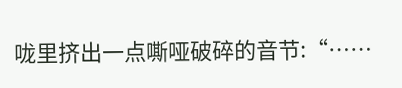咙里挤出一点嘶哑破碎的音节:“……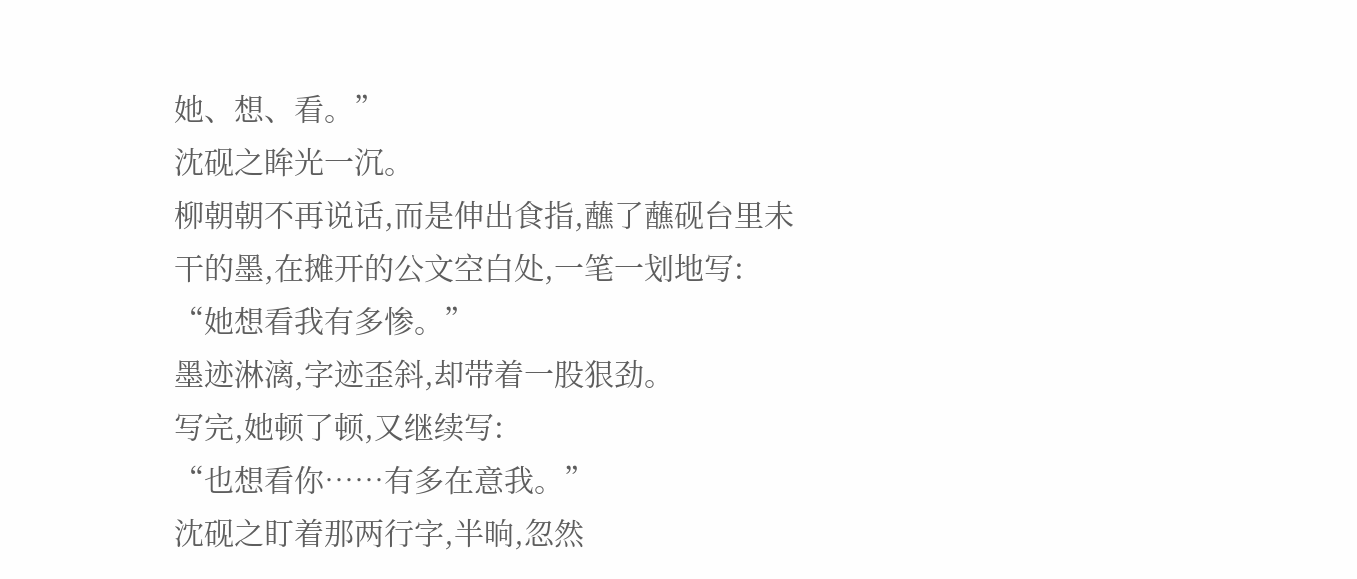她、想、看。”
沈砚之眸光一沉。
柳朝朝不再说话,而是伸出食指,蘸了蘸砚台里未干的墨,在摊开的公文空白处,一笔一划地写:
“她想看我有多惨。”
墨迹淋漓,字迹歪斜,却带着一股狠劲。
写完,她顿了顿,又继续写:
“也想看你……有多在意我。”
沈砚之盯着那两行字,半晌,忽然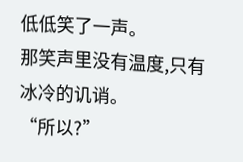低低笑了一声。
那笑声里没有温度,只有冰冷的讥诮。
“所以?”